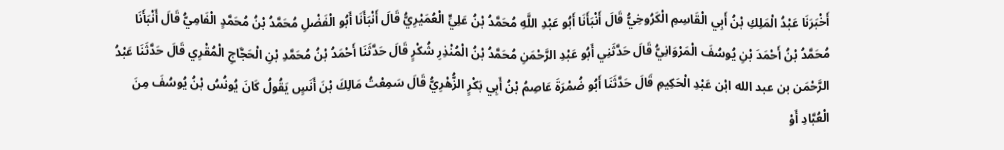أَخْبَرَنَا عَبْدُ الْمَلِكِ بْنُ أَبِي الْقَاسِمِ الْكَرُوخِيُّ قَالَ أَنْبَأَنَا أَبُو عَبْدِ اللَّهِ مُحَمَّدُ بْنُ عَلِيٍّ الْعُمَيْرِيُّ قَالَ أَنْبَأَنَا أَبُو الْفَضْلِ مُحَمَّدُ بْنُ مُحَمَّدٍ الْفَامِيُّ قَالَ أَنْبَأَنَا مُحَمَّدُ بْنُ أَحْمَدَ بْنِ يُوسُفَ الْمَرْوَانِيُّ قَالَ حَدَّثَنِي أَبُو عَبْدِ الرَّحْمَنِ مُحَمَّدُ بْنُ الْمُنْذِرِ شُكْرٍ قَالَ حَدَّثَنَا أَحْمَدُ بْنُ مُحَمَّدِ بْنِ الْحَجَّاجِ الْمُقْرِي قَالَ حَدَّثَنَا عَبْدُ الرَّحْمَن بن عبد الله ابْن عَبْدِ الْحَكِيمِ قَالَ حَدَّثَنَا أَبُو ضُمْرَةَ عَاصِمُ بْنُ أَبِي بَكْرٍ الزُّهْرِيُّ قَالَ سَمِعْتُ مَالِكَ بْنَ أَنَسٍ يَقُولُ كَانَ يُونُسُ بْنُ يُوسُفَ مِنَ الْعُبَّادِ أَوْ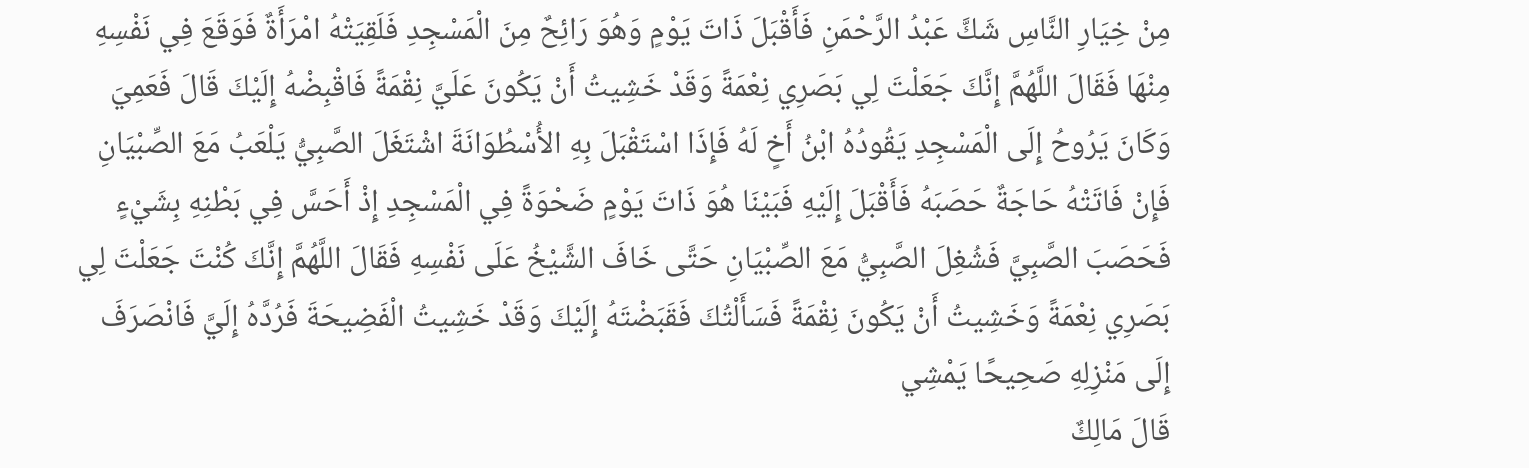مِنْ خِيَارِ النَّاسِ شَكَّ عَبْدُ الرَّحْمَنِ فَأَقْبَلَ ذَاتَ يَوْمٍ وَهُوَ رَائِحٌ مِنَ الْمَسْجِدِ فَلَقِيَتْهُ امْرَأَةٌ فَوَقَعَ فِي نَفْسِهِ مِنْهَا فَقَالَ اللَّهُمَّ إِنَّكَ جَعَلْتَ لِي بَصَرِي نِعْمَةً وَقَدْ خَشِيتُ أَنْ يَكُونَ عَلَيَّ نِقْمَةً فَاقْبِضْهُ إِلَيْكَ قَالَ فَعَمِيَ وَكَانَ يَرُوحُ إِلَى الْمَسْجِدِ يَقُودُهُ ابْنُ أَخٍ لَهُ فَإِذَا اسْتَقْبَلَ بِهِ الأُسْطُوَانَةَ اشْتَغَلَ الصَّبِيُّ يَلْعَبُ مَعَ الصِّبْيَانِ فَإِنْ فَاتَتْهُ حَاجَةٌ حَصَبَهُ فَأَقْبَلَ إِلَيْهِ فَبَيْنَا هُوَ ذَاتَ يَوْمٍ ضَحْوَةً فِي الْمَسْجِدِ إِذْ أَحَسَّ فِي بَطْنِهِ بِشَيْءٍ فَحَصَبَ الصَّبِيَّ فَشُغِلَ الصَّبِيُّ مَعَ الصِّبْيَانِ حَتَّى خَافَ الشَّيْخُ عَلَى نَفْسِهِ فَقَالَ اللَّهُمَّ إِنَّكَ كُنْتَ جَعَلْتَ لِي بَصَرِي نِعْمَةً وَخَشِيتُ أَنْ يَكُونَ نِقْمَةً فَسَأَلْتُكَ فَقَبَضْتَهُ إِلَيْكَ وَقَدْ خَشِيتُ الْفَضِيحَةَ فَرُدَّهُ إِلَيَّ فَانْصَرَفَ إِلَى مَنْزِلِهِ صَحِيحًا يَمْشِي
قَالَ مَالِكٌ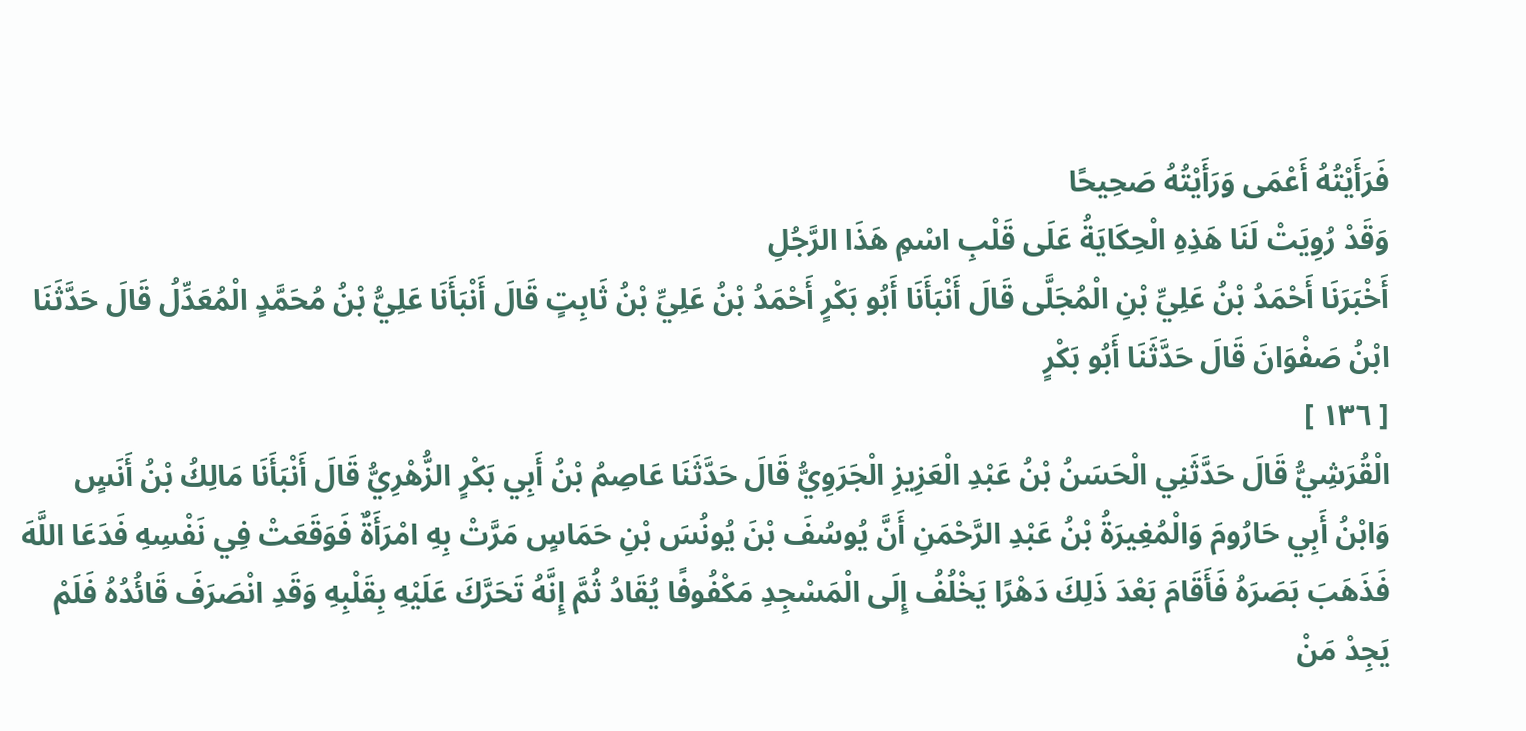فَرَأَيْتُهُ أَعْمَى وَرَأَيْتُهُ صَحِيحًا
وَقَدْ رُوِيَتْ لَنَا هَذِهِ الْحِكَايَةُ عَلَى قَلْبِ اسْمِ هَذَا الرَّجُلِ
أَخْبَرَنَا أَحْمَدُ بْنُ عَلِيِّ بْنِ الْمُجَلَّى قَالَ أَنْبَأَنَا أَبُو بَكْرٍ أَحْمَدُ بْنُ عَلِيِّ بْنُ ثَابِتٍ قَالَ أَنْبَأَنَا عَلِيُّ بْنُ مُحَمَّدٍ الْمُعَدِّلُ قَالَ حَدَّثَنَا ابْنُ صَفْوَانَ قَالَ حَدَّثَنَا أَبُو بَكْرٍ
[ ١٣٦ ]
الْقُرَشِيُّ قَالَ حَدَّثَنِي الْحَسَنُ بْنُ عَبْدِ الْعَزِيزِ الْجَرَوِيُّ قَالَ حَدَّثَنَا عَاصِمُ بْنُ أَبِي بَكْرٍ الزُّهْرِيُّ قَالَ أَنْبَأَنَا مَالِكُ بْنُ أَنَسٍ وَابْنُ أَبِي حَارُومَ وَالْمُغِيرَةُ بْنُ عَبْدِ الرَّحْمَنِ أَنَّ يُوسُفَ بْنَ يُونُسَ بْنِ حَمَاسٍ مَرَّتْ بِهِ امْرَأَةٌ فَوَقَعَتْ فِي نَفْسِهِ فَدَعَا اللَّهَ فَذَهَبَ بَصَرَهُ فَأَقَامَ بَعْدَ ذَلِكَ دَهْرًا يَخْلُفُ إِلَى الْمَسْجِدِ مَكْفُوفًا يُقَادُ ثُمَّ إِنَّهُ تَحَرَّكَ عَلَيْهِ بِقَلْبِهِ وَقَدِ انْصَرَفَ قَائُدُهُ فَلَمْ يَجِدْ مَنْ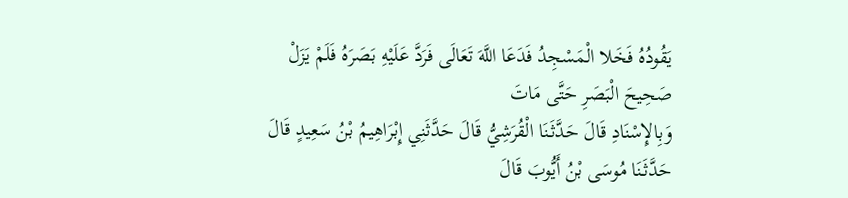يَقُودُهُ فَخَلا الْمَسْجِدُ فَدَعَا اللَّهَ تَعَالَى فَرَدَّ عَلَيْهِ بَصَرَهُ فَلَمْ يَزَلْ صَحِيحَ الْبَصَرِ حَتَّى مَاتَ
وَبِالإِسْنَادِ قَالَ حَدَّثَنَا الْقُرَشِيُّ قَالَ حَدَّثَنِي إِبْرَاهِيمُ بْنُ سَعِيدٍ قَالَ حَدَّثَنَا مُوسَى بْنُ أَيُّوبَ قَالَ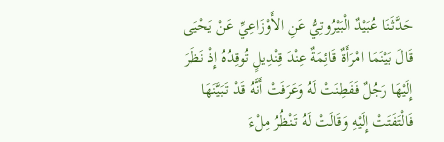حَدَّثَنَا عُبَيْدٌ الْبَيْرُوتِيُّ عَنِ الأَوْزَاعِيِّ عَنْ يَحْيَى قَالَ بَيْنَمَا امْرَأَةٌ قَائِمَةٌ عِنْدَ قِنْدِيلٍ تُوقِدُهُ إِذْ نَظَرَ إِلَيْهَا رَجُلٌ فَفَطِنَتْ لَهُ وَعَرَفَتْ أَنَّهُ قَدْ تَبَيَّنَهَا فَالْتَفَتَتْ إِلَيْهِ وَقَالَتْ لَهُ تَنْظُرُ مِلْءَ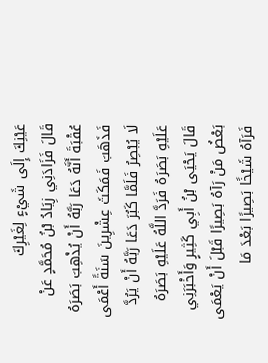عَيْنِكَ إِلَى شَيْءٍ لِغَيْرِكَ
قَالَ فَزَادَنِي زِيَادُ بْنُ مُحَمَّدٍ عَنْ عُقْبَةَ أَنَّهُ دَعَا رَبَّهُ أَنْ يُذْهِبَ بَصَرَهُ فَذَهَبَ فَمَكَثَ عِشْرِينَ سَنَةً أَعْمَى لَا يُبْصِرُ فَلَمَّا كَبُرَ دَعَا رَبَّهُ أَنْ يَرُدَّ عَلَيْهِ بَصَرَهُ فَرَدَّ اللَّهُ عَلَيْهِ بَصَرَهُ
قَالَ يَحْيَى بْنُ أَبِي كَثِيرٍ وَأَخْبَرَنِي بَعْضُ مَنْ رَآهُ بَصِيرًا قَبْلَ أَنْ يَعْمَى فَرَآهُ شَيْخًا بَصِيرًا بَعْدَ مَا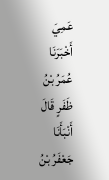عَمِيَ
أَخْبَرَنَا عُمَرُ بْنُ ظَفَرٍ قَالَ أَنْبَأَنَا جَعْفَرُ بْنُ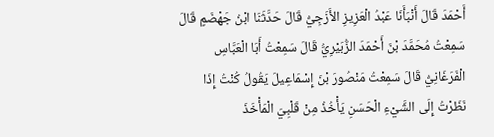أَحْمَدَ قَالَ أَنْبَأَنَا عَبْدُ الْعَزِيزِ الأَزَجِيُّ قَالَ حَدَّثَنَا ابْنُ جَهْضَمٍ قَالَ سَمِعْتُ مُحَمَّدَ بْنَ أَحْمَدَ الزُّبَيْرِيُّ قَالَ سَمِعْتُ أَبَا الْعَبَّاسِ الْفَرَغَانِيُّ قَالَ سَمِعْتُ مَنْصُورَ بْنَ إِسْمَاعِيلَ يَقُولُ كُنْتُ إِذَا نَظَرْتُ إِلَى الشَّيْءِ الْحَسَنِ يَأْخُذُ مِنْ قَلْبِيَ الْمَأْخَذَ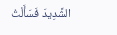الشَّدِيدَ فَسَأَلْتُ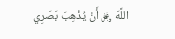اللَّهَ ﷿ أَنْ يُذْهِبَ بَصَرِي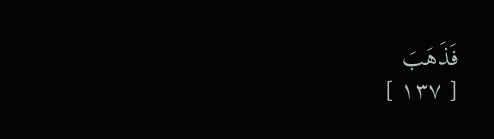فَذَهَبَ
[ ١٣٧ ]